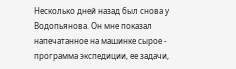Несколько дней назад был снова у Водопьянова. Он мне показал напечатанное на машинке сырое - программа экспедиции, ее задачи,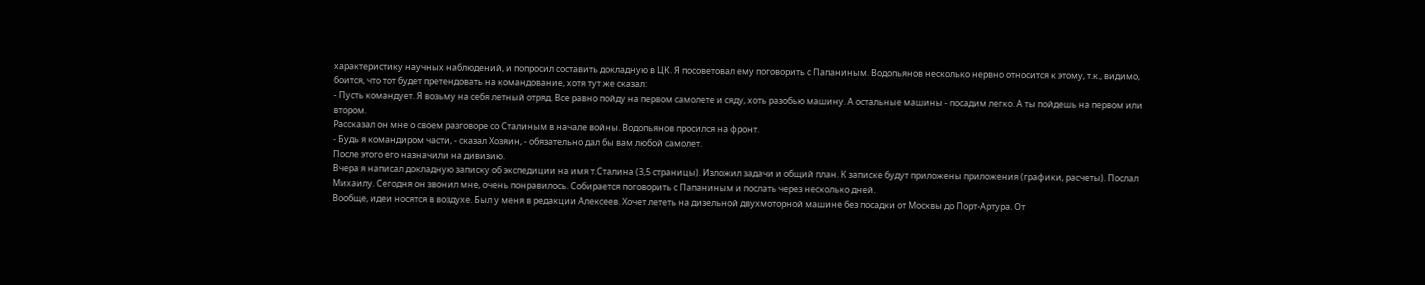характеристику научных наблюдений, и попросил составить докладную в ЦК. Я посоветовал ему поговорить с Папаниным. Водопьянов несколько нервно относится к этому, т.к., видимо, боится, что тот будет претендовать на командование, хотя тут же сказал:
- Пусть командует. Я возьму на себя летный отряд. Все равно пойду на первом самолете и сяду, хоть разобью машину. А остальные машины - посадим легко. А ты пойдешь на первом или втором.
Рассказал он мне о своем разговоре со Сталиным в начале войны. Водопьянов просился на фронт.
- Будь я командиром части, - сказал Хозяин, - обязательно дал бы вам любой самолет.
После этого его назначили на дивизию.
Вчера я написал докладную записку об экспедиции на имя т.Сталина (3,5 страницы). Изложил задачи и общий план. К записке будут приложены приложения (графики, расчеты). Послал Михаилу. Сегодня он звонил мне, очень понравилось. Собирается поговорить с Папаниным и послать через несколько дней.
Вообще, идеи носятся в воздухе. Был у меня в редакции Алексеев. Хочет лететь на дизельной двухмоторной машине без посадки от Москвы до Порт-Артура. От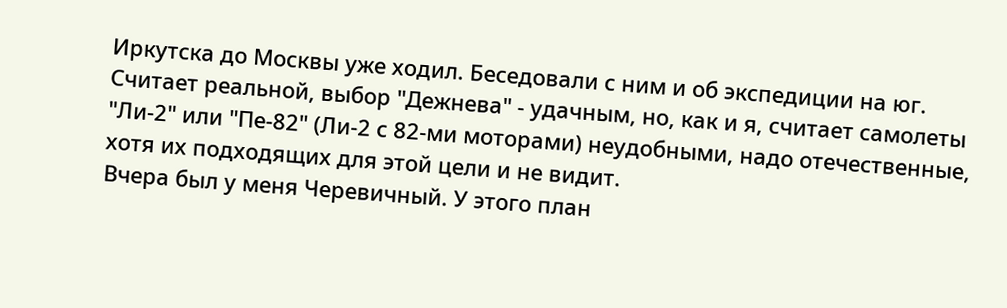Иркутска до Москвы уже ходил. Беседовали с ним и об экспедиции на юг. Считает реальной, выбор "Дежнева" - удачным, но, как и я, считает самолеты "Ли-2" или "Пе-82" (Ли-2 с 82-ми моторами) неудобными, надо отечественные, хотя их подходящих для этой цели и не видит.
Вчера был у меня Черевичный. У этого план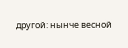другой: нынче весной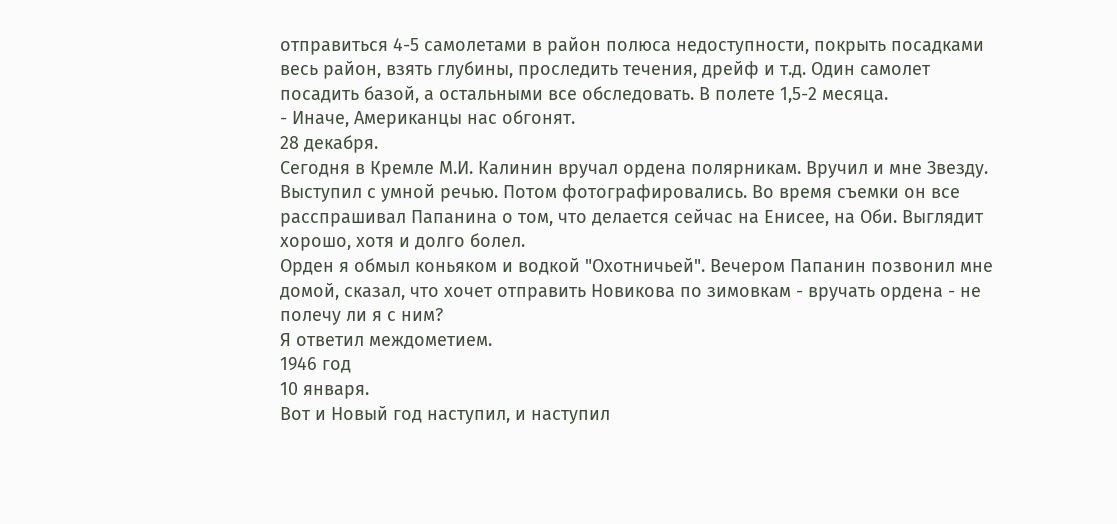отправиться 4-5 самолетами в район полюса недоступности, покрыть посадками весь район, взять глубины, проследить течения, дрейф и т.д. Один самолет посадить базой, а остальными все обследовать. В полете 1,5-2 месяца.
- Иначе, Американцы нас обгонят.
28 декабря.
Сегодня в Кремле М.И. Калинин вручал ордена полярникам. Вручил и мне Звезду. Выступил с умной речью. Потом фотографировались. Во время съемки он все расспрашивал Папанина о том, что делается сейчас на Енисее, на Оби. Выглядит хорошо, хотя и долго болел.
Орден я обмыл коньяком и водкой "Охотничьей". Вечером Папанин позвонил мне домой, сказал, что хочет отправить Новикова по зимовкам - вручать ордена - не полечу ли я с ним?
Я ответил междометием.
1946 год
10 января.
Вот и Новый год наступил, и наступил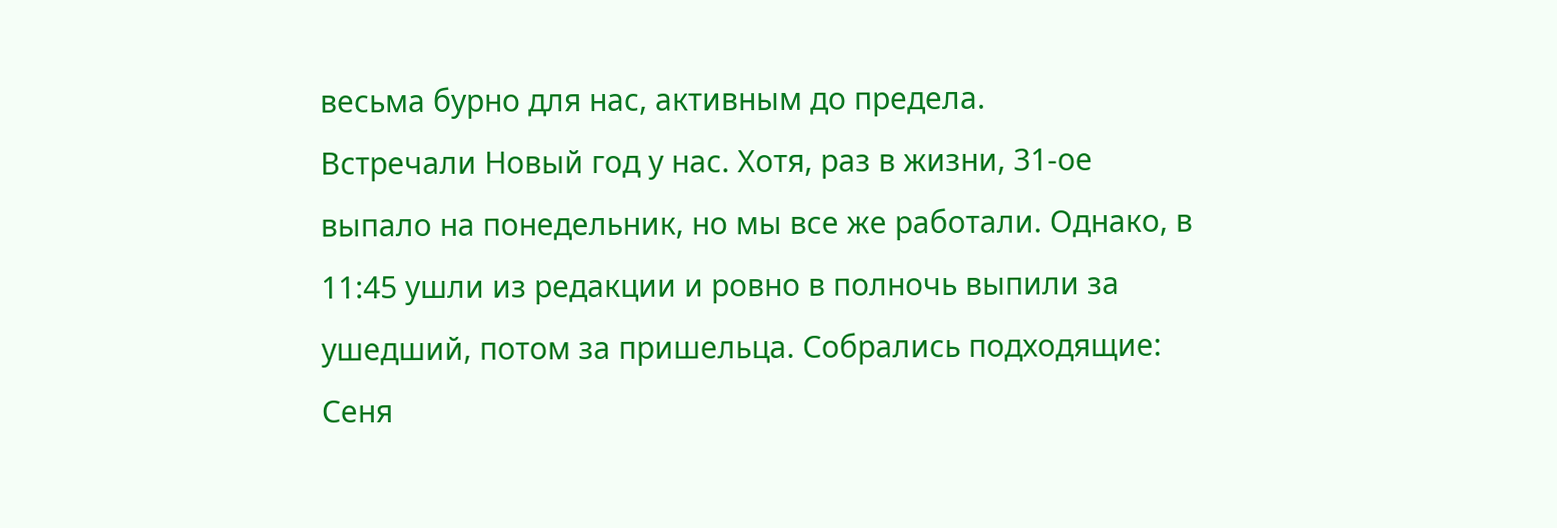весьма бурно для нас, активным до предела.
Встречали Новый год у нас. Хотя, раз в жизни, 31-ое выпало на понедельник, но мы все же работали. Однако, в 11:45 ушли из редакции и ровно в полночь выпили за ушедший, потом за пришельца. Собрались подходящие: Сеня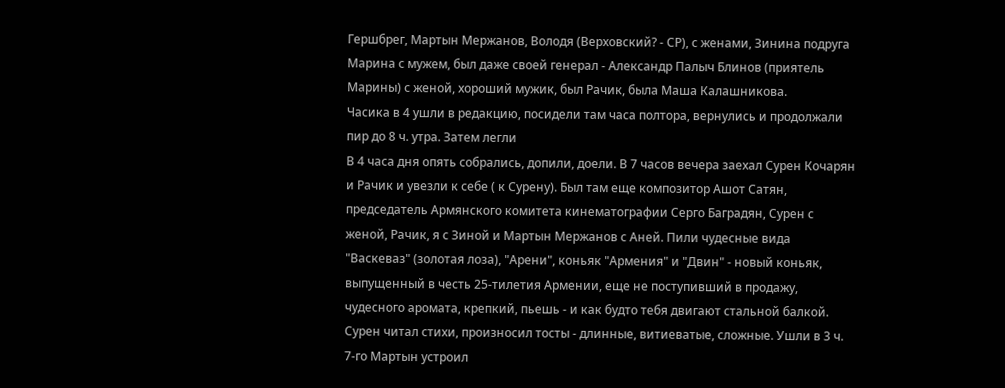Гершбрег, Мартын Мержанов, Володя (Верховский? - СР), с женами, Зинина подруга Марина с мужем, был даже своей генерал - Александр Палыч Блинов (приятель Марины) с женой, хороший мужик, был Рачик, была Маша Калашникова.
Часика в 4 ушли в редакцию, посидели там часа полтора, вернулись и продолжали пир до 8 ч. утра. Затем легли
В 4 часа дня опять собрались, допили, доели. В 7 часов вечера заехал Сурен Кочарян и Рачик и увезли к себе ( к Сурену). Был там еще композитор Ашот Сатян, председатель Армянского комитета кинематографии Серго Баградян, Сурен с женой, Рачик, я с Зиной и Мартын Мержанов с Аней. Пили чудесные вида "Васкеваз" (золотая лоза), "Арени", коньяк "Армения" и "Двин" - новый коньяк, выпущенный в честь 25-тилетия Армении, еще не поступивший в продажу, чудесного аромата, крепкий, пьешь - и как будто тебя двигают стальной балкой. Сурен читал стихи, произносил тосты - длинные, витиеватые, сложные. Ушли в 3 ч.
7-го Мартын устроил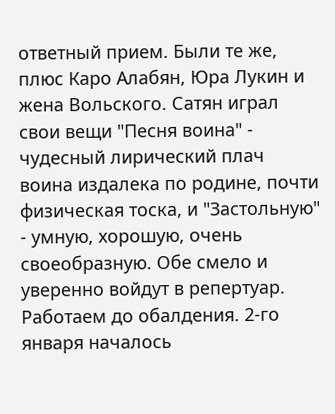ответный прием. Были те же, плюс Каро Алабян, Юра Лукин и жена Вольского. Сатян играл свои вещи "Песня воина" - чудесный лирический плач воина издалека по родине, почти физическая тоска, и "Застольную" - умную, хорошую, очень своеобразную. Обе смело и уверенно войдут в репертуар.
Работаем до обалдения. 2-го января началось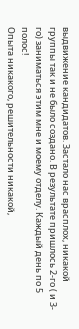выдвижение кандидатов. Застало нас врасплох, никакой группы так и не было создано. В результате пришлось 2-го ( и 3-го) заниматься этим мне и моему отделу. Каждый день по 5 полос!
Опыта никакого, решительности никакой,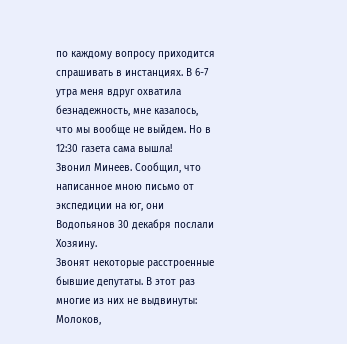по каждому вопросу приходится спрашивать в инстанциях. В 6-7 утра меня вдруг охватила безнадежность, мне казалось, что мы вообще не выйдем. Но в 12:30 газета сама вышла!
Звонил Минеев. Сообщил, что написанное мною письмо от экспедиции на юг, они Водопьянов 30 декабря послали Хозяину.
Звонят некоторые расстроенные бывшие депутаты. В этот раз многие из них не выдвинуты: Молоков,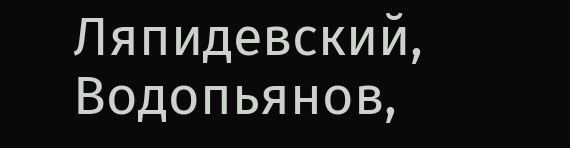Ляпидевский, Водопьянов,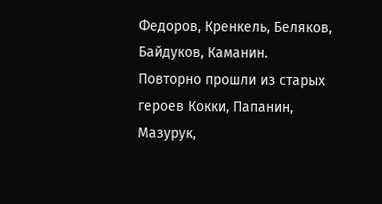Федоров, Кренкель, Беляков, Байдуков, Каманин. Повторно прошли из старых героев Кокки, Папанин, Мазурук,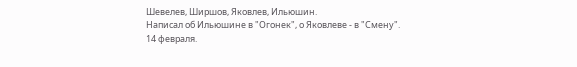Шевелев, Ширшов, Яковлев, Ильюшин.
Написал об Ильюшине в "Огонек", о Яковлеве - в "Смену".
14 февраля.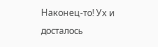Наконец-то! Ух и досталось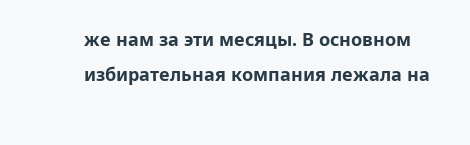же нам за эти месяцы. В основном избирательная компания лежала на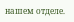нашем отделе.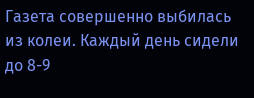Газета совершенно выбилась из колеи. Каждый день сидели до 8-9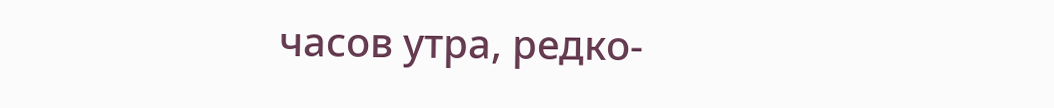часов утра, редко-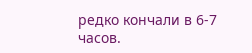редко кончали в 6-7 часов.